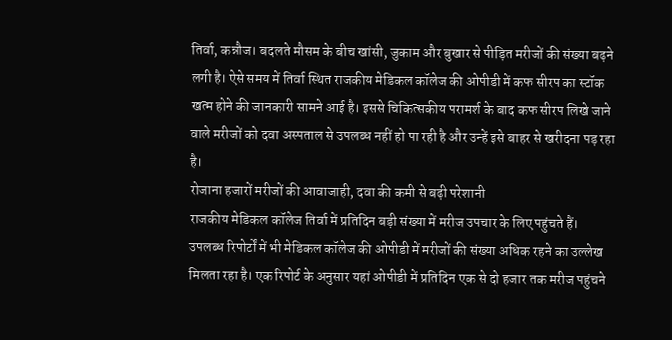तिर्वा, कन्नौज। बदलते मौसम के बीच खांसी, जुकाम और बुखार से पीड़ित मरीजों की संख्या बढ़ने लगी है। ऐसे समय में तिर्वा स्थित राजकीय मेडिकल कॉलेज की ओपीडी में कफ सीरप का स्टॉक खत्म होने की जानकारी सामने आई है। इससे चिकित्सकीय परामर्श के बाद कफ सीरप लिखे जाने वाले मरीजों को दवा अस्पताल से उपलब्ध नहीं हो पा रही है और उन्हें इसे बाहर से खरीदना पड़ रहा है।
रोजाना हजारों मरीजों की आवाजाही, दवा की कमी से बढ़ी परेशानी
राजकीय मेडिकल कॉलेज तिर्वा में प्रतिदिन बड़ी संख्या में मरीज उपचार के लिए पहुंचते हैं। उपलब्ध रिपोर्टों में भी मेडिकल कॉलेज की ओपीडी में मरीजों की संख्या अधिक रहने का उल्लेख मिलता रहा है। एक रिपोर्ट के अनुसार यहां ओपीडी में प्रतिदिन एक से दो हजार तक मरीज पहुंचने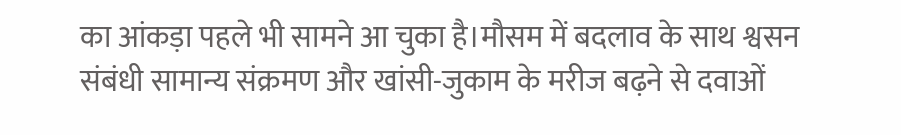का आंकड़ा पहले भी सामने आ चुका है।मौसम में बदलाव के साथ श्वसन संबंधी सामान्य संक्रमण और खांसी-जुकाम के मरीज बढ़ने से दवाओं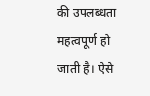की उपलब्धता महत्वपूर्ण हो जाती है। ऐसे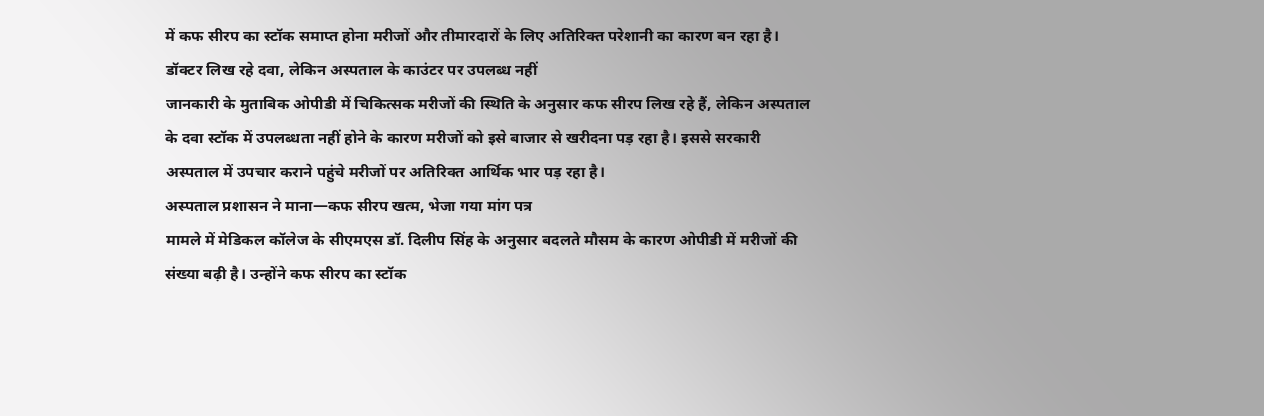में कफ सीरप का स्टॉक समाप्त होना मरीजों और तीमारदारों के लिए अतिरिक्त परेशानी का कारण बन रहा है।
डॉक्टर लिख रहे दवा, लेकिन अस्पताल के काउंटर पर उपलब्ध नहीं
जानकारी के मुताबिक ओपीडी में चिकित्सक मरीजों की स्थिति के अनुसार कफ सीरप लिख रहे हैं, लेकिन अस्पताल के दवा स्टॉक में उपलब्धता नहीं होने के कारण मरीजों को इसे बाजार से खरीदना पड़ रहा है। इससे सरकारी अस्पताल में उपचार कराने पहुंचे मरीजों पर अतिरिक्त आर्थिक भार पड़ रहा है।
अस्पताल प्रशासन ने माना—कफ सीरप खत्म, भेजा गया मांग पत्र
मामले में मेडिकल कॉलेज के सीएमएस डॉ. दिलीप सिंह के अनुसार बदलते मौसम के कारण ओपीडी में मरीजों की संख्या बढ़ी है। उन्होंने कफ सीरप का स्टॉक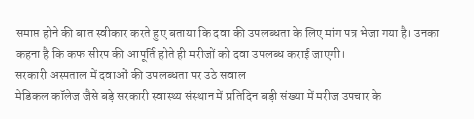समाप्त होने की बात स्वीकार करते हुए बताया कि दवा की उपलब्धता के लिए मांग पत्र भेजा गया है। उनका कहना है कि कफ सीरप की आपूर्ति होते ही मरीजों को दवा उपलब्ध कराई जाएगी।
सरकारी अस्पताल में दवाओं की उपलब्धता पर उठे सवाल
मेडिकल कॉलेज जैसे बड़े सरकारी स्वास्थ्य संस्थान में प्रतिदिन बड़ी संख्या में मरीज उपचार के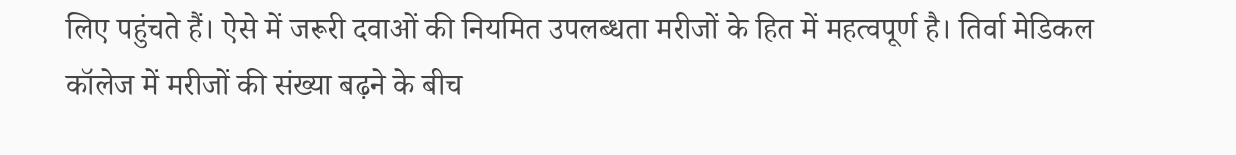लिए पहुंचते हैं। ऐसे में जरूरी दवाओं की नियमित उपलब्धता मरीजों के हित में महत्वपूर्ण है। तिर्वा मेडिकल कॉलेज में मरीजों की संख्या बढ़ने के बीच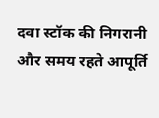दवा स्टॉक की निगरानी और समय रहते आपूर्ति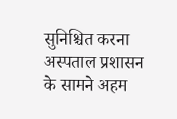सुनिश्चित करना अस्पताल प्रशासन के सामने अहम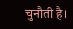चुनौती है।